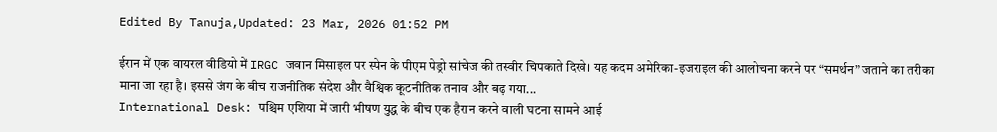Edited By Tanuja,Updated: 23 Mar, 2026 01:52 PM

ईरान में एक वायरल वीडियो में IRGC जवान मिसाइल पर स्पेन के पीएम पेड्रो सांचेज की तस्वीर चिपकाते दिखे। यह कदम अमेरिका-इजराइल की आलोचना करने पर “समर्थन” जताने का तरीका माना जा रहा है। इससे जंग के बीच राजनीतिक संदेश और वैश्विक कूटनीतिक तनाव और बढ़ गया...
International Desk: पश्चिम एशिया में जारी भीषण युद्ध के बीच एक हैरान करने वाली घटना सामने आई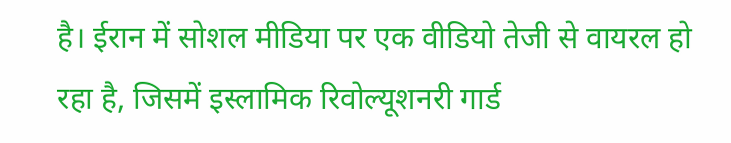है। ईरान में सोशल मीडिया पर एक वीडियो तेजी से वायरल हो रहा है, जिसमें इस्लामिक रिवोल्यूशनरी गार्ड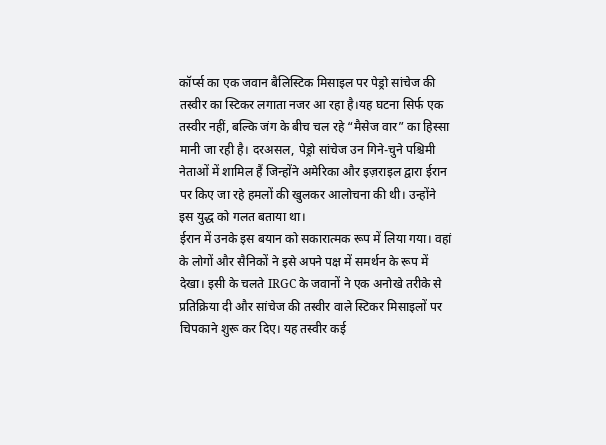कॉर्प्स का एक जवान बैलिस्टिक मिसाइल पर पेड्रो सांचेज की तस्वीर का स्टिकर लगाता नजर आ रहा है।यह घटना सिर्फ एक तस्वीर नहीं, बल्कि जंग के बीच चल रहे “मैसेज वार” का हिस्सा मानी जा रही है। दरअसल, पेड्रो सांचेज उन गिने-चुने पश्चिमी नेताओं में शामिल हैं जिन्होंने अमेरिका और इज़राइल द्वारा ईरान पर किए जा रहे हमलों की खुलकर आलोचना की थी। उन्होंने इस युद्ध को गलत बताया था।
ईरान में उनके इस बयान को सकारात्मक रूप में लिया गया। वहां के लोगों और सैनिकों ने इसे अपने पक्ष में समर्थन के रूप में देखा। इसी के चलते IRGC के जवानों ने एक अनोखे तरीके से प्रतिक्रिया दी और सांचेज की तस्वीर वाले स्टिकर मिसाइलों पर चिपकाने शुरू कर दिए। यह तस्वीर कई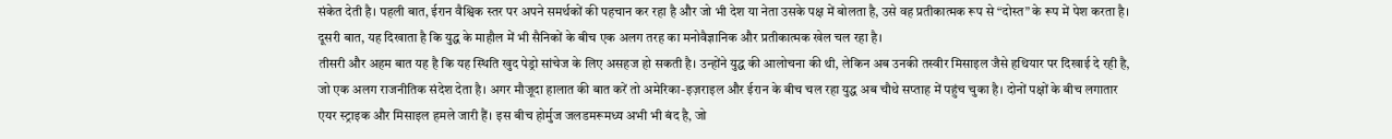संकेत देती है। पहली बात, ईरान वैश्विक स्तर पर अपने समर्थकों की पहचान कर रहा है और जो भी देश या नेता उसके पक्ष में बोलता है, उसे वह प्रतीकात्मक रूप से “दोस्त” के रूप में पेश करता है। दूसरी बात, यह दिखाता है कि युद्ध के माहौल में भी सैनिकों के बीच एक अलग तरह का मनोवैज्ञानिक और प्रतीकात्मक खेल चल रहा है।
तीसरी और अहम बात यह है कि यह स्थिति खुद पेड्रो सांचेज के लिए असहज हो सकती है। उन्होंने युद्ध की आलोचना की थी, लेकिन अब उनकी तस्वीर मिसाइल जैसे हथियार पर दिखाई दे रही है, जो एक अलग राजनीतिक संदेश देता है। अगर मौजूदा हालात की बात करें तो अमेरिका-इज़राइल और ईरान के बीच चल रहा युद्ध अब चौथे सप्ताह में पहुंच चुका है। दोनों पक्षों के बीच लगातार एयर स्ट्राइक और मिसाइल हमले जारी हैं। इस बीच होर्मुज जलडमरूमध्य अभी भी बंद है, जो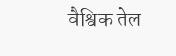वैश्विक तेल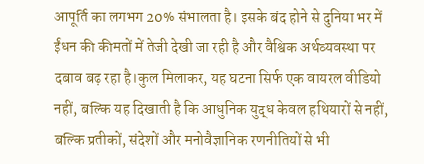आपूर्ति का लगभग 20% संभालता है। इसके बंद होने से दुनिया भर में ईंधन की कीमतों में तेजी देखी जा रही है और वैश्विक अर्थव्यवस्था पर दबाव बढ़ रहा है।कुल मिलाकर, यह घटना सिर्फ एक वायरल वीडियो नहीं, बल्कि यह दिखाती है कि आधुनिक युद्ध केवल हथियारों से नहीं, बल्कि प्रतीकों, संदेशों और मनोवैज्ञानिक रणनीतियों से भी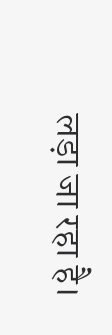लड़ा जा रहा है।